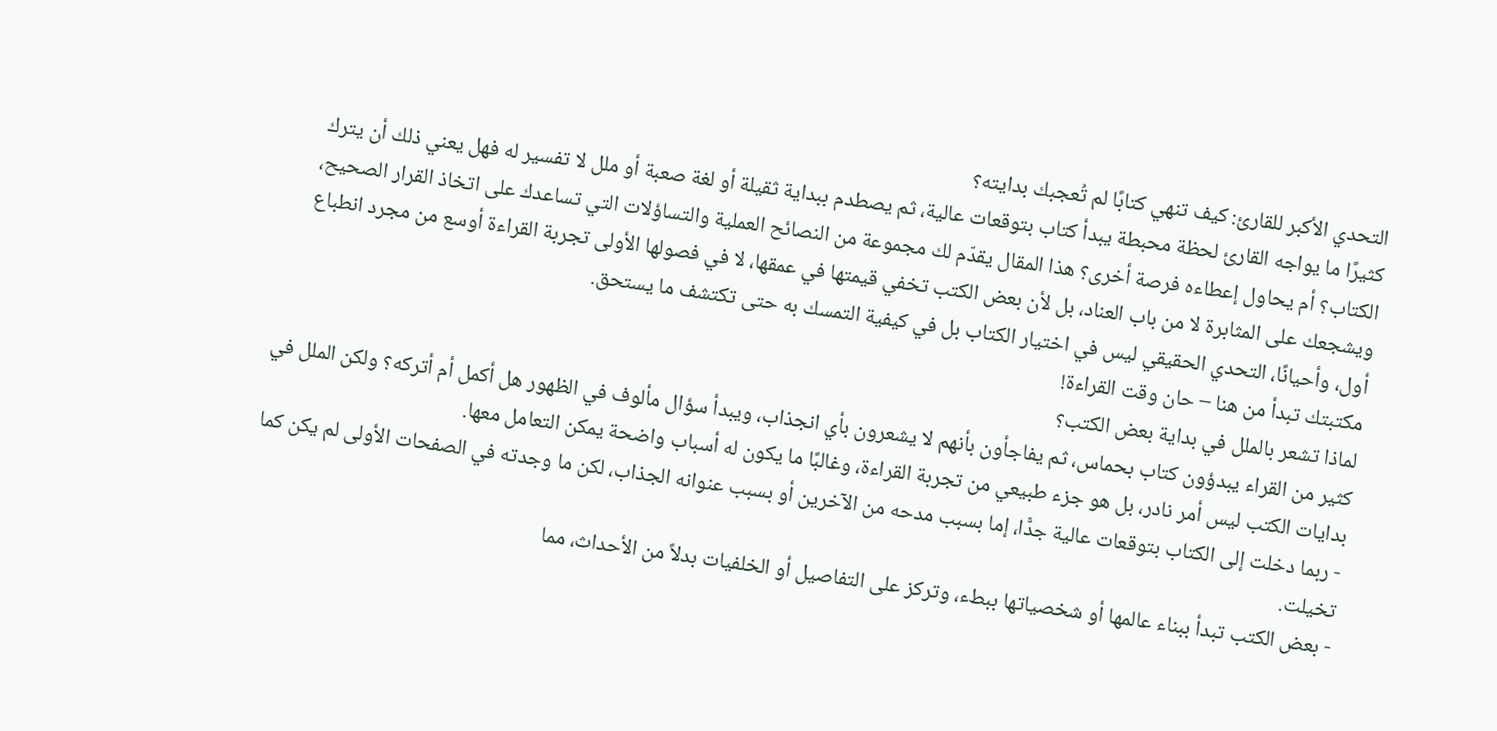التحدي الأكبر للقارئ: كيف تنهي كتابًا لم تُعجبك بدايته؟
كثيرًا ما يواجه القارئ لحظة محبطة يبدأ كتاب بتوقعات عالية، ثم يصطدم ببداية ثقيلة أو لغة صعبة أو ملل لا تفسير له فهل يعني ذلك أن يترك الكتاب؟ أم يحاول إعطاءه فرصة أخرى؟ هذا المقال يقدّم لك مجموعة من النصائح العملية والتساؤلات التي تساعدك على اتخاذ القرار الصحيح، ويشجعك على المثابرة لا من باب العناد، بل لأن بعض الكتب تخفي قيمتها في عمقها، لا في فصولها الأولى تجربة القراءة أوسع من مجرد انطباع أول، وأحيانًا، التحدي الحقيقي ليس في اختيار الكتاب بل في كيفية التمسك به حتى تكتشف ما يستحق.
مكتبتك تبدأ من هنا – حان وقت القراءة!
لماذا تشعر بالملل في بداية بعض الكتب؟
كثير من القراء يبدؤون كتاب بحماس، ثم يفاجأون بأنهم لا يشعرون بأي انجذاب، ويبدأ سؤال مألوف في الظهور هل أكمل أم أتركه؟ ولكن الملل في بدايات الكتب ليس أمر نادر، بل هو جزء طبيعي من تجربة القراءة، وغالبًا ما يكون له أسباب واضحة يمكن التعامل معها.
- ربما دخلت إلى الكتاب بتوقعات عالية جدًّا، إما بسبب مدحه من الآخرين أو بسبب عنوانه الجذاب، لكن ما وجدته في الصفحات الأولى لم يكن كما تخيلت.
- بعض الكتب تبدأ ببناء عالمها أو شخصياتها ببطء، وتركز على التفاصيل أو الخلفيات بدلاً من الأحداث، مما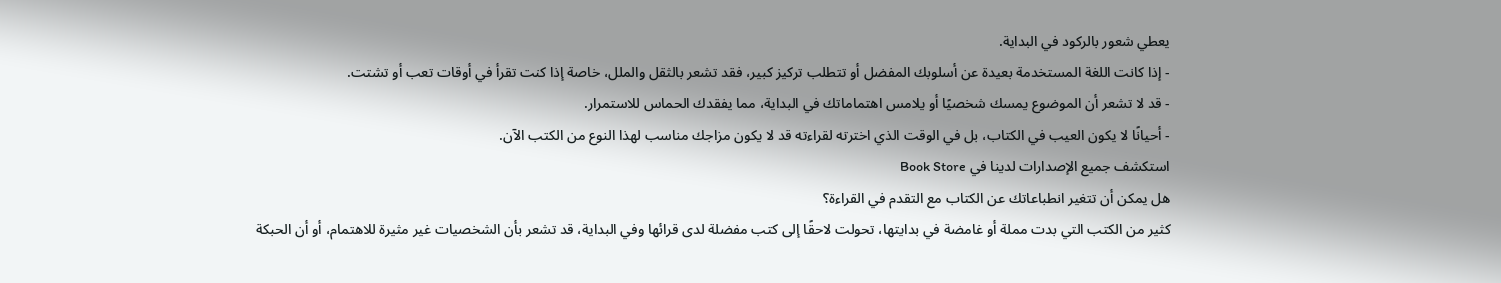يعطي شعور بالركود في البداية.
- إذا كانت اللغة المستخدمة بعيدة عن أسلوبك المفضل أو تتطلب تركيز كبير، فقد تشعر بالثقل والملل، خاصة إذا كنت تقرأ في أوقات تعب أو تشتت.
- قد لا تشعر أن الموضوع يمسك شخصيًا أو يلامس اهتماماتك في البداية، مما يفقدك الحماس للاستمرار.
- أحيانًا لا يكون العيب في الكتاب، بل في الوقت الذي اخترته لقراءته قد لا يكون مزاجك مناسب لهذا النوع من الكتب الآن.
استكشف جميع الإصدارات لدينا في Book Store
هل يمكن أن تتغير انطباعاتك عن الكتاب مع التقدم في القراءة؟
كثير من الكتب التي بدت مملة أو غامضة في بدايتها، تحولت لاحقًا إلى كتب مفضلة لدى قرائها وفي البداية، قد تشعر بأن الشخصيات غير مثيرة للاهتمام، أو أن الحبكة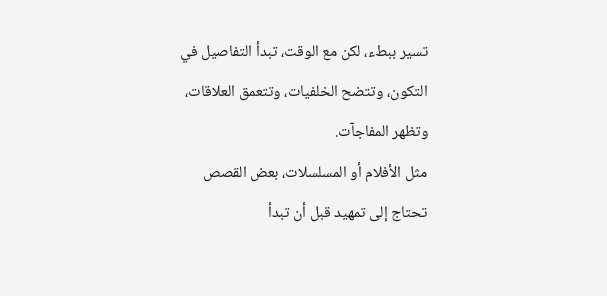تسير ببطء، لكن مع الوقت، تبدأ التفاصيل في التكون، وتتضح الخلفيات، وتتعمق العلاقات، وتظهر المفاجآت.
مثل الأفلام أو المسلسلات، بعض القصص تحتاج إلى تمهيد قبل أن تبدأ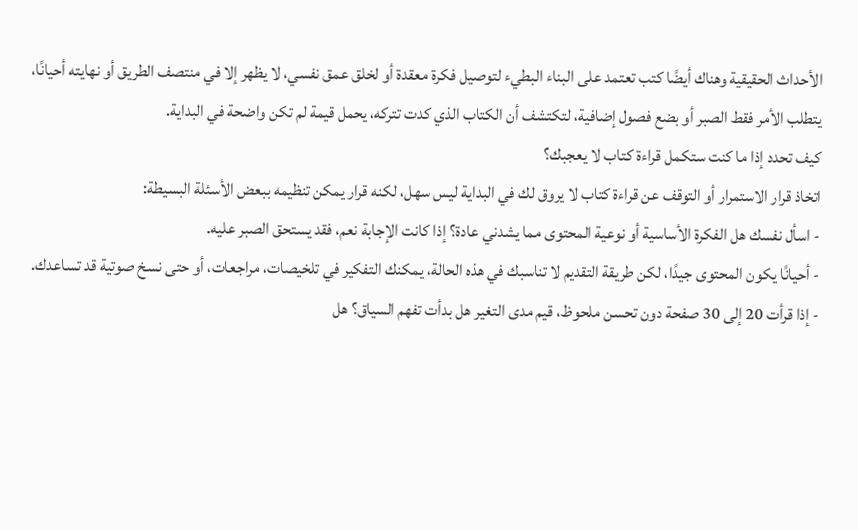الأحداث الحقيقية وهناك أيضًا كتب تعتمد على البناء البطيء لتوصيل فكرة معقدة أو لخلق عمق نفسي، لا يظهر إلا في منتصف الطريق أو نهايته أحيانًا، يتطلب الأمر فقط الصبر أو بضع فصول إضافية، لتكتشف أن الكتاب الذي كدت تتركه، يحمل قيمة لم تكن واضحة في البداية.
كيف تحدد إذا ما كنت ستكمل قراءة كتاب لا يعجبك؟
اتخاذ قرار الاستمرار أو التوقف عن قراءة كتاب لا يروق لك في البداية ليس سهل، لكنه قرار يمكن تنظيمه ببعض الأسئلة البسيطة:
- اسأل نفسك هل الفكرة الأساسية أو نوعية المحتوى مما يشدني عادة؟ إذا كانت الإجابة نعم، فقد يستحق الصبر عليه.
- أحيانًا يكون المحتوى جيدًا، لكن طريقة التقديم لا تناسبك في هذه الحالة، يمكنك التفكير في تلخيصات، مراجعات، أو حتى نسخ صوتية قد تساعدك.
- إذا قرأت 20 إلى 30 صفحة دون تحسن ملحوظ، قيم مدى التغير هل بدأت تفهم السياق؟ هل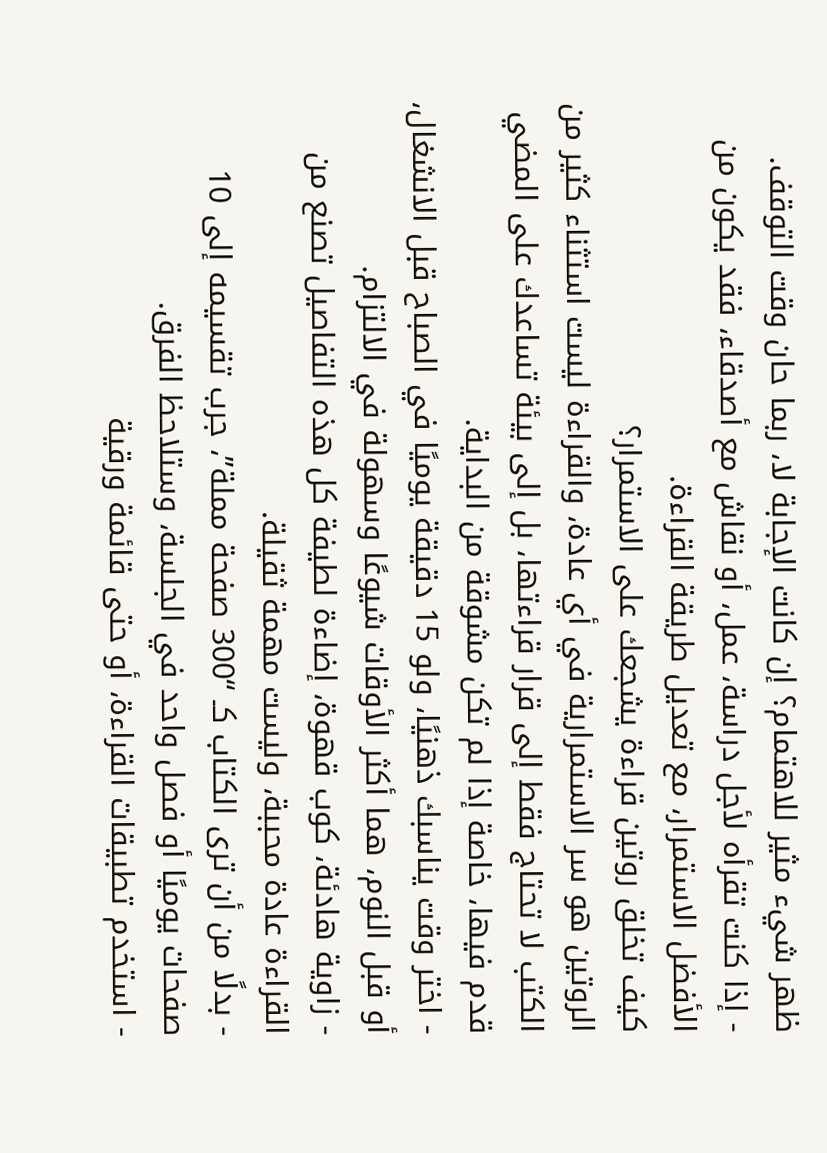ظهر شيء مثير للاهتمام؟ إن كانت الإجابة لا، ربما حان وقت التوقف.
- إذا كنت تقرأه لأجل دراسة، عمل، أو نقاش مع أصدقاء، فقد يكون من الأفضل الاستمرار، مع تعديل طريقة القراءة.
كيف تخلق روتين قراءة يشجعك على الاستمرار؟
الروتين هو سر الاستمرارية في أي عادة، والقراءة ليست استثناء كثير من الكتب لا تحتاج فقط إلى قرار قراءتها، بل إلى بيئة تساعدك على المضي قدم فيها، خاصة إذا لم تكن مشوقة من البداية.
- اختر وقت يناسبك ذهنيًا، ولو 15 دقيقة يوميًا في الصباح قبل الانشغال، أو قبل النوم، هما أكثر الأوقات شيوعًا وسهولة في الالتزام.
- زاوية هادئة، كوب قهوة، إضاءة لطيفة كل هذه التفاصيل تصنع من القراءة عادة محببة، وليست مهمة ثقيلة.
- بدلًا من أن ترى الكتاب كـ “300 صفحة مملة”، جرب تقسيمه إلى 10 صفحات يوميًا أو فصل واحد في الجلسة، وستلاحظ الفرق.
- استخدم تطبيقات القراءة، أو حتى قائمة ورقية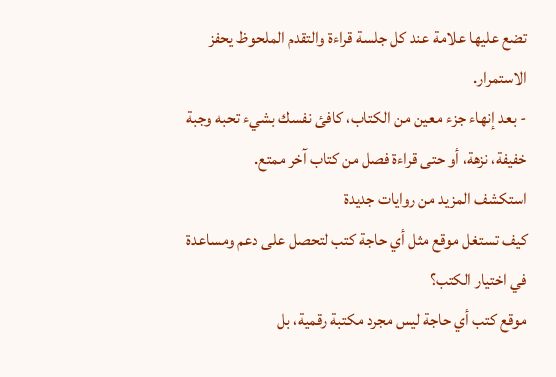تضع عليها علامة عند كل جلسة قراءة والتقدم الملحوظ يحفز الاستمرار.
- بعد إنهاء جزء معين من الكتاب، كافئ نفسك بشيء تحبه وجبة خفيفة، نزهة، أو حتى قراءة فصل من كتاب آخر ممتع.
استكشف المزيد من روايات جديدة
كيف تستغل موقع مثل أي حاجة كتب لتحصل على دعم ومساعدة في اختيار الكتب؟
موقع كتب أي حاجة ليس مجرد مكتبة رقمية، بل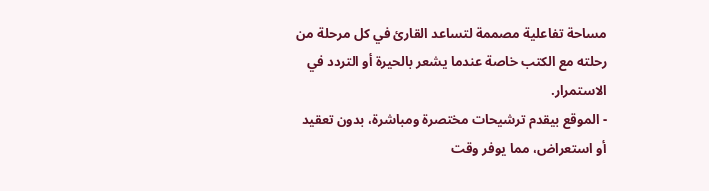مساحة تفاعلية مصممة لتساعد القارئ في كل مرحلة من رحلته مع الكتب خاصة عندما يشعر بالحيرة أو التردد في الاستمرار.
- الموقع بيقدم ترشيحات مختصرة ومباشرة، بدون تعقيد أو استعراض، مما يوفر وقت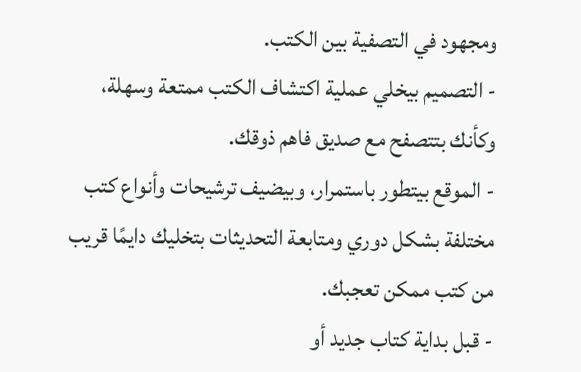ومجهود في التصفية بين الكتب.
- التصميم بيخلي عملية اكتشاف الكتب ممتعة وسهلة، وكأنك بتتصفح مع صديق فاهم ذوقك.
- الموقع بيتطور باستمرار، وبيضيف ترشيحات وأنواع كتب مختلفة بشكل دوري ومتابعة التحديثات بتخليك دايمًا قريب من كتب ممكن تعجبك.
- قبل بداية كتاب جديد أو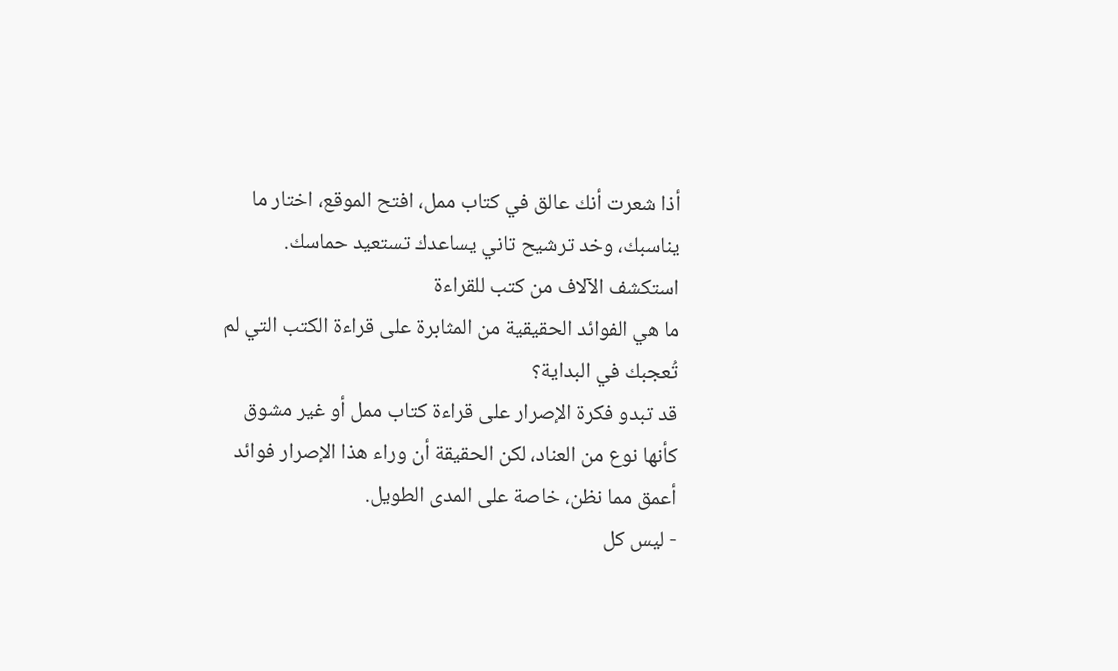أذا شعرت أنك عالق في كتاب ممل، افتح الموقع، اختار ما يناسبك، وخد ترشيح تاني يساعدك تستعيد حماسك.
استكشف الآلاف من كتب للقراءة
ما هي الفوائد الحقيقية من المثابرة على قراءة الكتب التي لم تُعجبك في البداية؟
قد تبدو فكرة الإصرار على قراءة كتاب ممل أو غير مشوق كأنها نوع من العناد، لكن الحقيقة أن وراء هذا الإصرار فوائد أعمق مما نظن، خاصة على المدى الطويل.
- ليس كل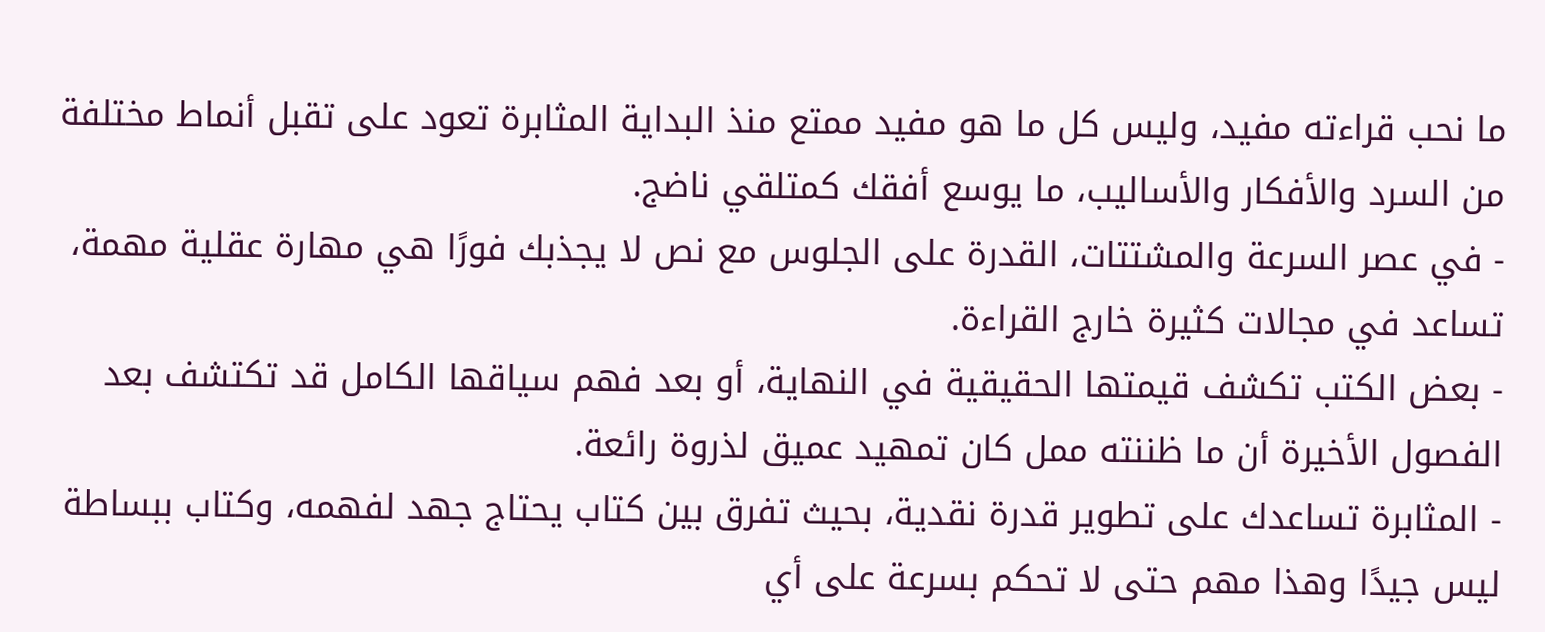ما نحب قراءته مفيد، وليس كل ما هو مفيد ممتع منذ البداية المثابرة تعود على تقبل أنماط مختلفة من السرد والأفكار والأساليب، ما يوسع أفقك كمتلقي ناضج.
- في عصر السرعة والمشتتات، القدرة على الجلوس مع نص لا يجذبك فورًا هي مهارة عقلية مهمة، تساعد في مجالات كثيرة خارج القراءة.
- بعض الكتب تكشف قيمتها الحقيقية في النهاية، أو بعد فهم سياقها الكامل قد تكتشف بعد الفصول الأخيرة أن ما ظننته ممل كان تمهيد عميق لذروة رائعة.
- المثابرة تساعدك على تطوير قدرة نقدية، بحيث تفرق بين كتاب يحتاج جهد لفهمه، وكتاب ببساطة ليس جيدًا وهذا مهم حتى لا تحكم بسرعة على أي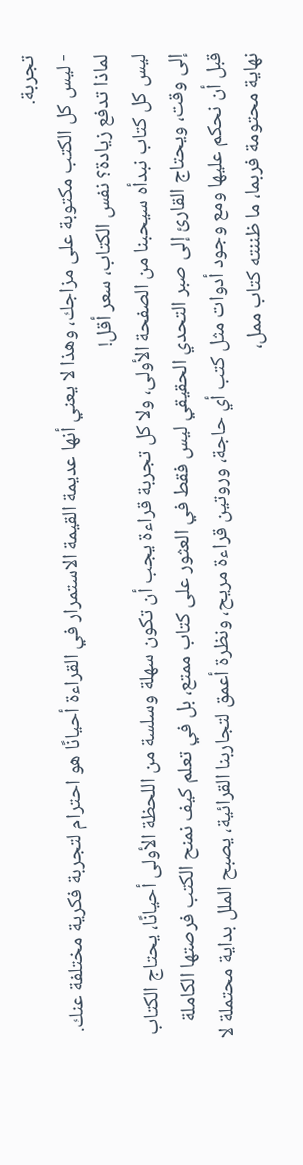تجربة.
- ليس كل الكتب مكتوبة على مزاجك، وهذا لا يعني أنها عديمة القيمة الاستمرار في القراءة أحيانًا هو احترام لتجربة فكرية مختلفة عنك.
لماذا تدفع زيادة؟ نفس الكتاب، سعر أقل!
ليس كل كتاب نبدأه سيحبنا من الصفحة الأولى، ولا كل تجربة قراءة يجب أن تكون سهلة وسلسة من اللحظة الأولى أحيانًا، يحتاج الكتاب إلى وقت، ويحتاج القارئ إلى صبر التحدي الحقيقي ليس فقط في العثور على كتاب ممتع، بل في تعلم كيف نمنح الكتب فرصتها الكاملة قبل أن نحكم عليها ومع وجود أدوات مثل كتب أي حاجة، وروتين قراءة مريح، ونظرة أعمق لتجاربنا القرائية، يصبح الملل بداية محتملة لا نهاية محتومة فربما، ما ظننته كتاب ممل،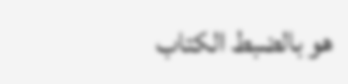هو بالضبط الكتاب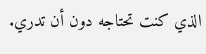الذي كنت تحتاجه دون أن تدري.